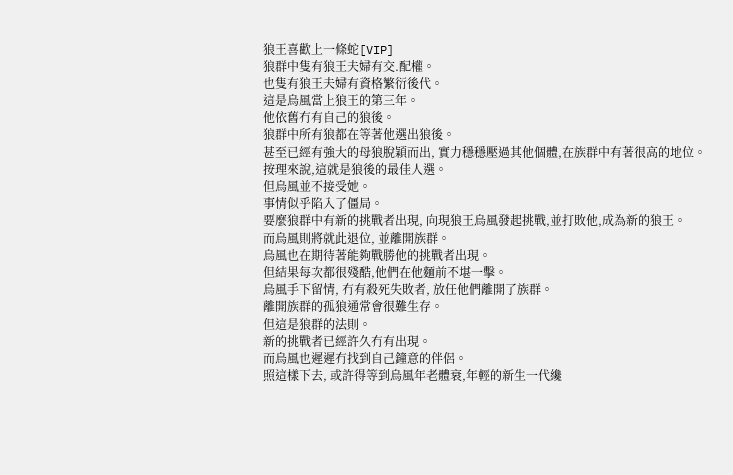狼王喜歡上一條蛇[VIP]
狼群中隻有狼王夫婦有交.配權。
也隻有狼王夫婦有資格繁衍後代。
這是烏風當上狼王的第三年。
他依舊冇有自己的狼後。
狼群中所有狼都在等著他選出狼後。
甚至已經有強大的母狼脫穎而出, 實力穩穩壓過其他個體,在族群中有著很高的地位。
按理來說,這就是狼後的最佳人選。
但烏風並不接受她。
事情似乎陷入了僵局。
要麼狼群中有新的挑戰者出現, 向現狼王烏風發起挑戰,並打敗他,成為新的狼王。
而烏風則將就此退位, 並離開族群。
烏風也在期待著能夠戰勝他的挑戰者出現。
但結果每次都很殘酷,他們在他麵前不堪一擊。
烏風手下留情, 冇有殺死失敗者, 放任他們離開了族群。
離開族群的孤狼通常會很難生存。
但這是狼群的法則。
新的挑戰者已經許久冇有出現。
而烏風也遲遲冇找到自己鐘意的伴侶。
照這樣下去, 或許得等到烏風年老體衰,年輕的新生一代纔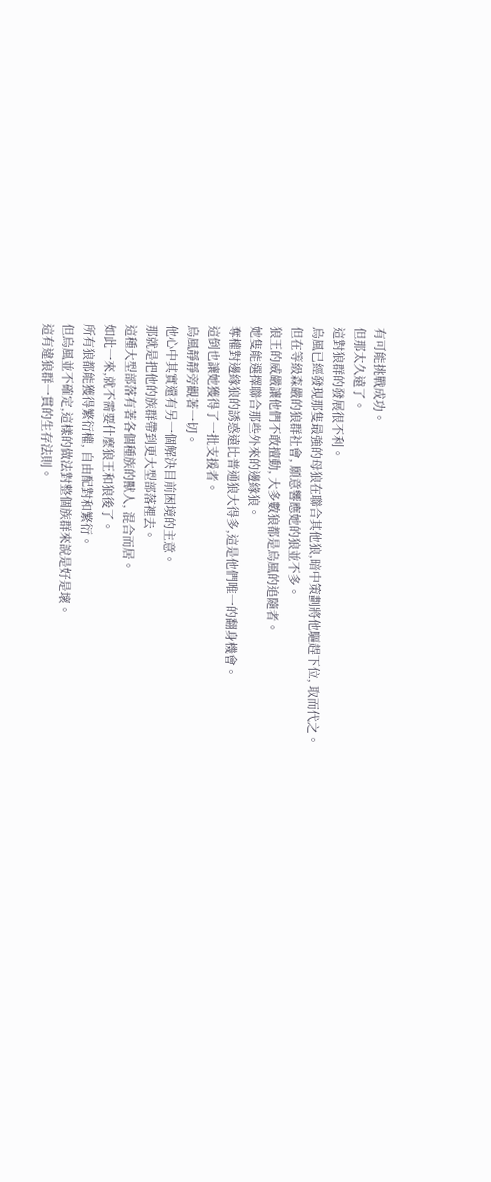有可能挑戰成功。
但那太久遠了。
這對狼群的發展很不利。
烏風已經發現那隻最強的母狼在聯合其他狼,暗中策劃將他驅趕下位, 取而代之。
但在等級森嚴的狼群社會, 願意響應她的狼並不多。
狼王的威嚴讓他們不敢擅動, 大多數狼都是烏風的追隨者。
她隻能選擇聯合那些外來的邊緣狼。
奪權對邊緣狼的誘惑遠比普通狼大得多,這是他們唯一的翻身機會。
這倒也讓她獲得了一批支援者。
烏風靜靜旁觀著一切。
他心中其實還有另一個解決目前困境的主意。
那就是把他的族群帶到更大型部落裡去。
這種大型部落有著各個種族的獸人, 混合而居。
如此一來,就不需要什麼狼王和狼後了。
所有狼都能獲得繁衍權, 自由配對和繁衍。
但烏風並不確定,這樣的做法對整個族群來說是好是壞。
這有違狼群一貫的生存法則。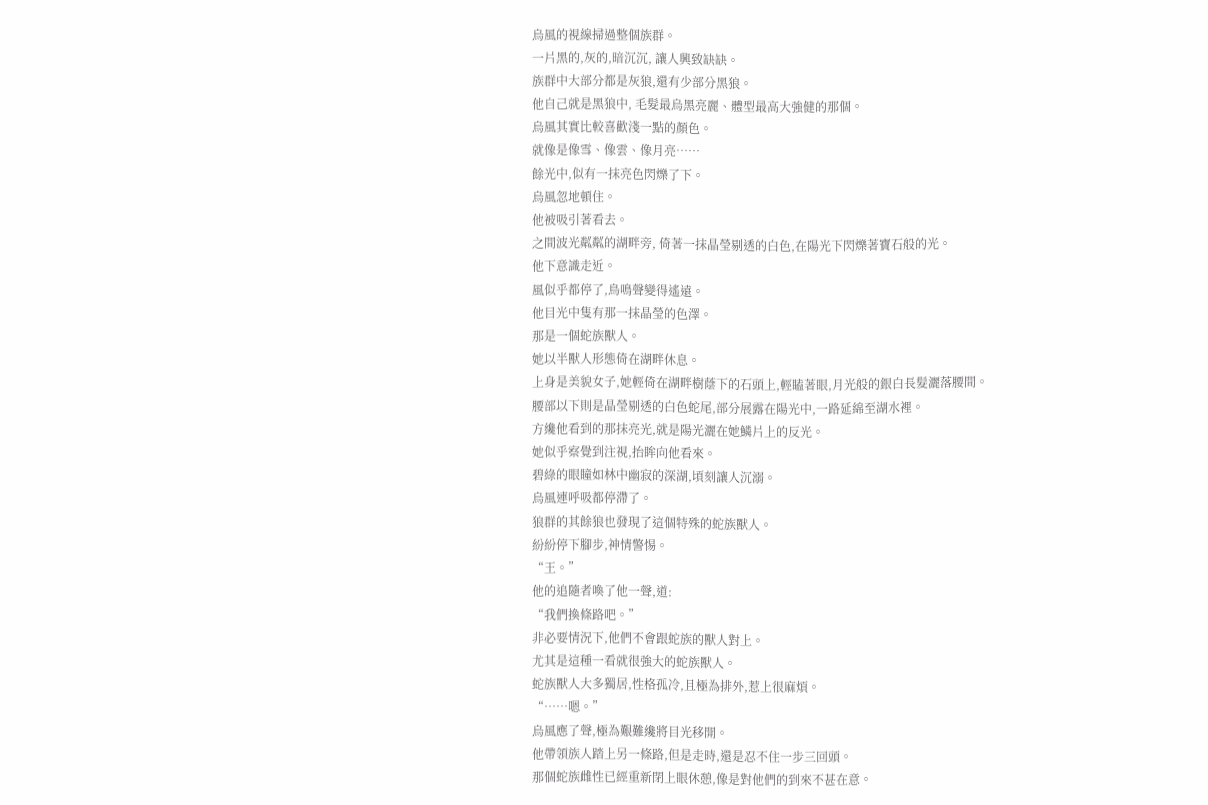烏風的視線掃過整個族群。
一片黑的,灰的,暗沉沉, 讓人興致缺缺。
族群中大部分都是灰狼,還有少部分黑狼。
他自己就是黑狼中, 毛髮最烏黑亮麗、體型最高大強健的那個。
烏風其實比較喜歡淺一點的顏色。
就像是像雪、像雲、像月亮……
餘光中,似有一抹亮色閃爍了下。
烏風忽地頓住。
他被吸引著看去。
之間波光粼粼的湖畔旁, 倚著一抹晶瑩剔透的白色,在陽光下閃爍著寶石般的光。
他下意識走近。
風似乎都停了,鳥鳴聲變得遙遠。
他目光中隻有那一抹晶瑩的色澤。
那是一個蛇族獸人。
她以半獸人形態倚在湖畔休息。
上身是美貌女子,她輕倚在湖畔樹蔭下的石頭上,輕瞌著眼,月光般的銀白長髮灑落腰間。
腰部以下則是晶瑩剔透的白色蛇尾,部分展露在陽光中,一路延綿至湖水裡。
方纔他看到的那抹亮光,就是陽光灑在她鱗片上的反光。
她似乎察覺到注視,抬眸向他看來。
碧綠的眼瞳如林中幽寂的深湖,頃刻讓人沉溺。
烏風連呼吸都停滯了。
狼群的其餘狼也發現了這個特殊的蛇族獸人。
紛紛停下腳步,神情警惕。
“王。”
他的追隨者喚了他一聲,道:
“我們換條路吧。”
非必要情況下,他們不會跟蛇族的獸人對上。
尤其是這種一看就很強大的蛇族獸人。
蛇族獸人大多獨居,性格孤冷,且極為排外,惹上很麻煩。
“……嗯。”
烏風應了聲,極為艱難纔將目光移開。
他帶領族人踏上另一條路,但是走時,還是忍不住一步三回頭。
那個蛇族雌性已經重新閉上眼休憩,像是對他們的到來不甚在意。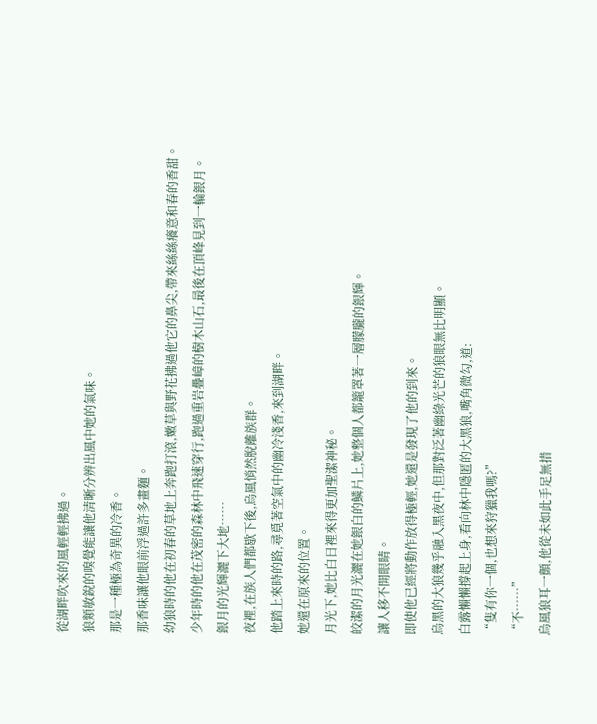從湖畔吹來的風輕輕拂過。
狼類敏銳的嗅覺能讓他清晰分辨出風中她的氣味。
那是一種極為奇異的冷香。
那香味讓他眼前浮過許多畫麵。
幼狼時的他在初春的草地上奔跑打滾,嫩草與野花拂過他它的鼻尖,帶來絲絲癢意和春的香甜。
少年時的他在茂密的森林中飛速穿行,跑過重岩疊嶂的樹木山石,最後在頂峰見到一輪銀月。
銀月的光輝灑下大地……
夜裡,在族人們都歇下後,烏風悄然脫離族群。
他踏上來時的路,尋覓著空氣中的幽冷淺香,來到湖畔。
她還在原來的位置。
月光下,她比白日裡來得更加聖潔神秘。
皎潔的月光灑在她銀白的鱗片上,她整個人都籠罩著一層朦朧的銀輝。
讓人移不開眼睛。
即使他已經將動作放得極輕,她還是發現了他的到來。
烏黑的大狼幾乎融入黑夜中,但那對泛著幽綠光芒的狼眼無比明顯。
白露懶懶撐起上身,看向林中隱匿的大黑狼,嘴角微勾,道:
“隻有你一個,也想來狩獵我嗎?”
“不……”
烏風狼耳一顫,他從未如此手足無措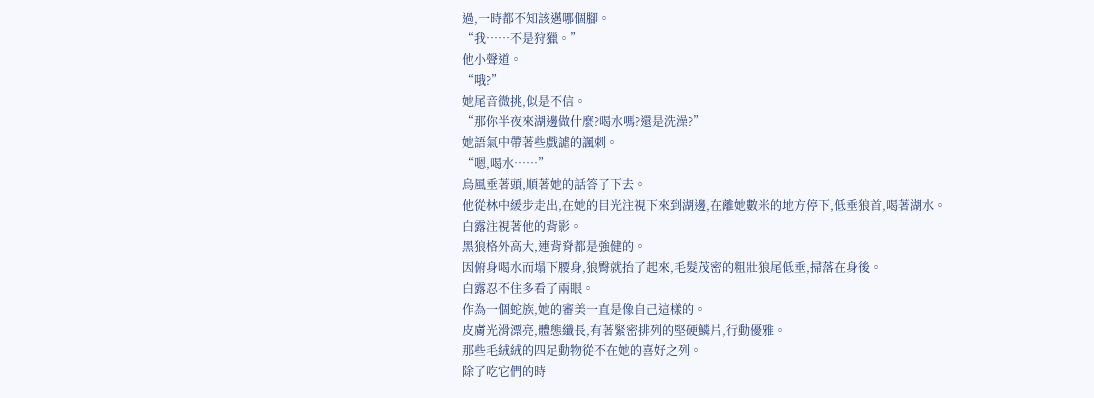過,一時都不知該邁哪個腳。
“我……不是狩獵。”
他小聲道。
“哦?”
她尾音微挑,似是不信。
“那你半夜來湖邊做什麼?喝水嗎?還是洗澡?”
她語氣中帶著些戲謔的諷刺。
“嗯,喝水……”
烏風垂著頭,順著她的話答了下去。
他從林中緩步走出,在她的目光注視下來到湖邊,在離她數米的地方停下,低垂狼首,喝著湖水。
白露注視著他的背影。
黑狼格外高大,連背脊都是強健的。
因俯身喝水而塌下腰身,狼臀就抬了起來,毛髮茂密的粗壯狼尾低垂,掃落在身後。
白露忍不住多看了兩眼。
作為一個蛇族,她的審美一直是像自己這樣的。
皮膚光滑漂亮,體態纖長,有著緊密排列的堅硬鱗片,行動優雅。
那些毛絨絨的四足動物從不在她的喜好之列。
除了吃它們的時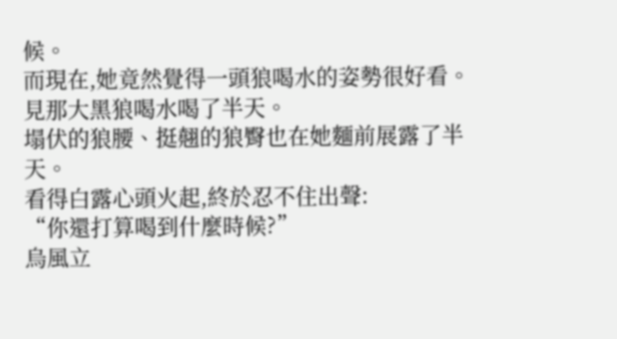候。
而現在,她竟然覺得一頭狼喝水的姿勢很好看。
見那大黑狼喝水喝了半天。
塌伏的狼腰、挺翹的狼臀也在她麵前展露了半天。
看得白露心頭火起,終於忍不住出聲:
“你還打算喝到什麼時候?”
烏風立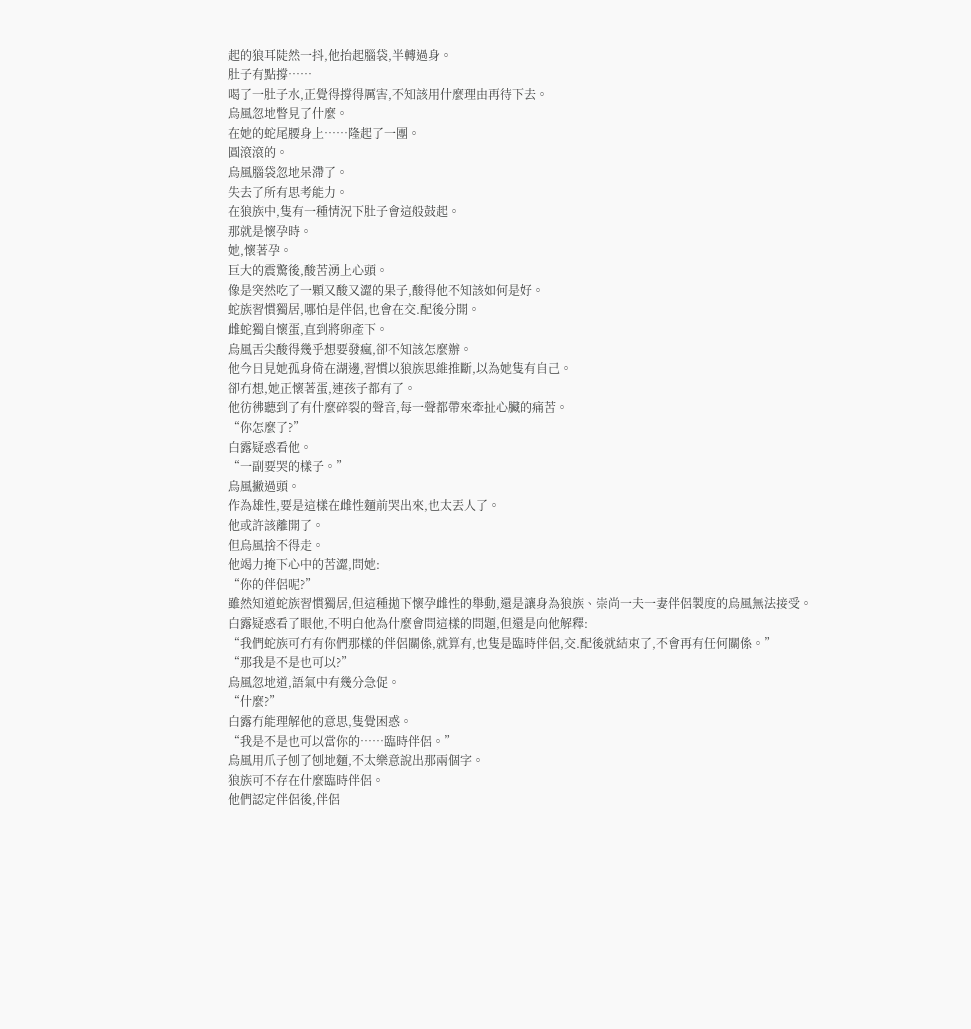起的狼耳陡然一抖,他抬起腦袋,半轉過身。
肚子有點撐……
喝了一肚子水,正覺得撐得厲害,不知該用什麼理由再待下去。
烏風忽地瞥見了什麼。
在她的蛇尾腰身上……隆起了一團。
圓滾滾的。
烏風腦袋忽地呆滯了。
失去了所有思考能力。
在狼族中,隻有一種情況下肚子會這般鼓起。
那就是懷孕時。
她,懷著孕。
巨大的震驚後,酸苦湧上心頭。
像是突然吃了一顆又酸又澀的果子,酸得他不知該如何是好。
蛇族習慣獨居,哪怕是伴侶,也會在交.配後分開。
雌蛇獨自懷蛋,直到將卵產下。
烏風舌尖酸得幾乎想要發瘋,卻不知該怎麼辦。
他今日見她孤身倚在湖邊,習慣以狼族思維推斷,以為她隻有自己。
卻冇想,她正懷著蛋,連孩子都有了。
他彷彿聽到了有什麼碎裂的聲音,每一聲都帶來牽扯心臟的痛苦。
“你怎麼了?”
白露疑惑看他。
“一副要哭的樣子。”
烏風撇過頭。
作為雄性,要是這樣在雌性麵前哭出來,也太丟人了。
他或許該離開了。
但烏風捨不得走。
他竭力掩下心中的苦澀,問她:
“你的伴侶呢?”
雖然知道蛇族習慣獨居,但這種拋下懷孕雌性的舉動,還是讓身為狼族、崇尚一夫一妻伴侶製度的烏風無法接受。
白露疑惑看了眼他,不明白他為什麼會問這樣的問題,但還是向他解釋:
“我們蛇族可冇有你們那樣的伴侶關係,就算有,也隻是臨時伴侶,交.配後就結束了,不會再有任何關係。”
“那我是不是也可以?”
烏風忽地道,語氣中有幾分急促。
“什麼?”
白露冇能理解他的意思,隻覺困惑。
“我是不是也可以當你的……臨時伴侶。”
烏風用爪子刨了刨地麵,不太樂意說出那兩個字。
狼族可不存在什麼臨時伴侶。
他們認定伴侶後,伴侶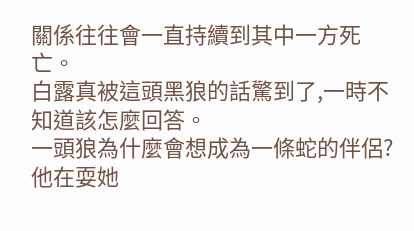關係往往會一直持續到其中一方死亡。
白露真被這頭黑狼的話驚到了,一時不知道該怎麼回答。
一頭狼為什麼會想成為一條蛇的伴侶?
他在耍她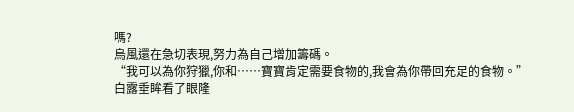嗎?
烏風還在急切表現,努力為自己增加籌碼。
“我可以為你狩獵,你和……寶寶肯定需要食物的,我會為你帶回充足的食物。”
白露垂眸看了眼隆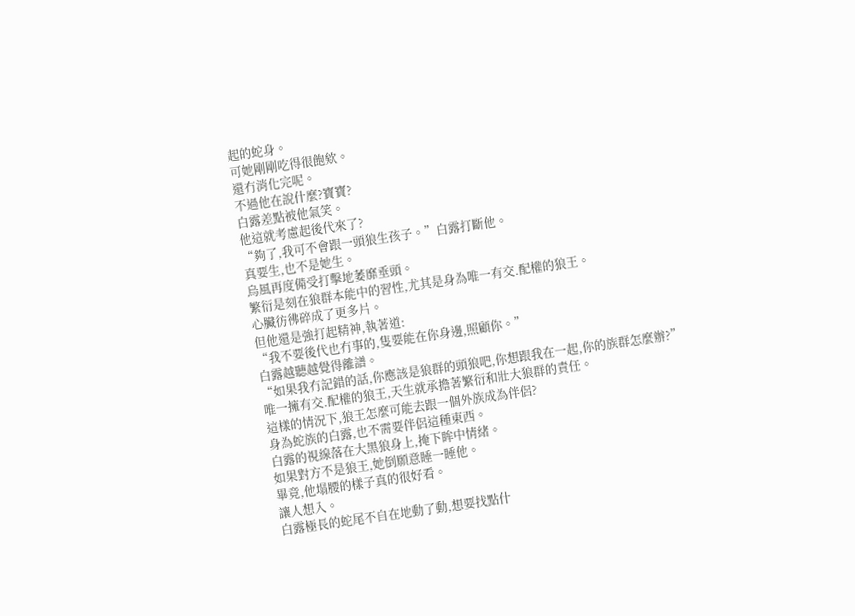起的蛇身。
可她剛剛吃得很飽欸。
還冇消化完呢。
不過他在說什麼?寶寶?
白露差點被他氣笑。
他這就考慮起後代來了?
“夠了,我可不會跟一頭狼生孩子。”白露打斷他。
真要生,也不是她生。
烏風再度備受打擊地萎靡垂頭。
繁衍是刻在狼群本能中的習性,尤其是身為唯一有交.配權的狼王。
心臟彷彿碎成了更多片。
但他還是強打起精神,執著道:
“我不要後代也冇事的,隻要能在你身邊,照顧你。”
白露越聽越覺得離譜。
“如果我冇記錯的話,你應該是狼群的頭狼吧,你想跟我在一起,你的族群怎麼辦?”
唯一擁有交.配權的狼王,天生就承擔著繁衍和壯大狼群的責任。
這樣的情況下,狼王怎麼可能去跟一個外族成為伴侶?
身為蛇族的白露,也不需要伴侶這種東西。
白露的視線落在大黑狼身上,掩下眸中情緒。
如果對方不是狼王,她倒願意睡一睡他。
畢竟,他塌腰的樣子真的很好看。
讓人想入。
白露極長的蛇尾不自在地動了動,想要找點什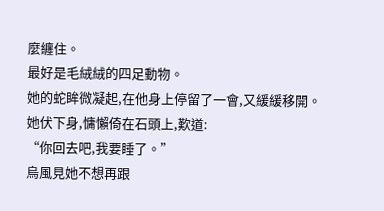麼纏住。
最好是毛絨絨的四足動物。
她的蛇眸微凝起,在他身上停留了一會,又緩緩移開。
她伏下身,慵懶倚在石頭上,歎道:
“你回去吧,我要睡了。”
烏風見她不想再跟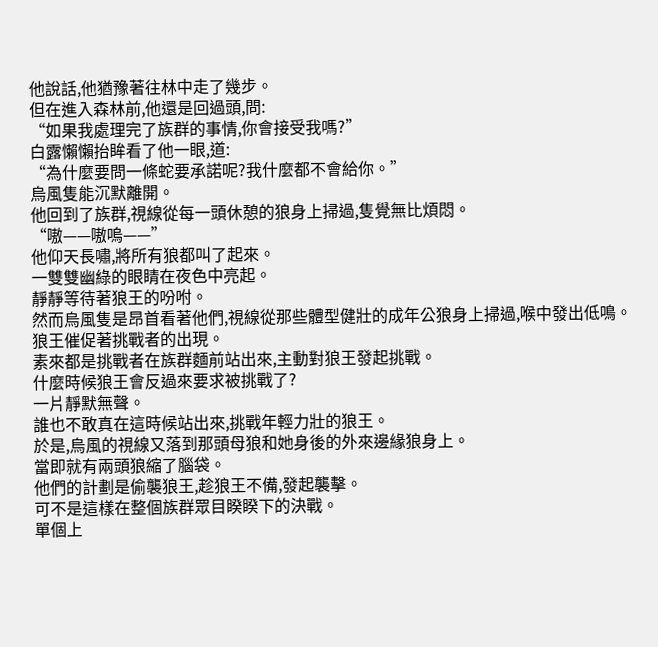他說話,他猶豫著往林中走了幾步。
但在進入森林前,他還是回過頭,問:
“如果我處理完了族群的事情,你會接受我嗎?”
白露懶懶抬眸看了他一眼,道:
“為什麼要問一條蛇要承諾呢?我什麼都不會給你。”
烏風隻能沉默離開。
他回到了族群,視線從每一頭休憩的狼身上掃過,隻覺無比煩悶。
“嗷——嗷嗚——”
他仰天長嘯,將所有狼都叫了起來。
一雙雙幽綠的眼睛在夜色中亮起。
靜靜等待著狼王的吩咐。
然而烏風隻是昂首看著他們,視線從那些體型健壯的成年公狼身上掃過,喉中發出低鳴。
狼王催促著挑戰者的出現。
素來都是挑戰者在族群麵前站出來,主動對狼王發起挑戰。
什麼時候狼王會反過來要求被挑戰了?
一片靜默無聲。
誰也不敢真在這時候站出來,挑戰年輕力壯的狼王。
於是,烏風的視線又落到那頭母狼和她身後的外來邊緣狼身上。
當即就有兩頭狼縮了腦袋。
他們的計劃是偷襲狼王,趁狼王不備,發起襲擊。
可不是這樣在整個族群眾目睽睽下的決戰。
單個上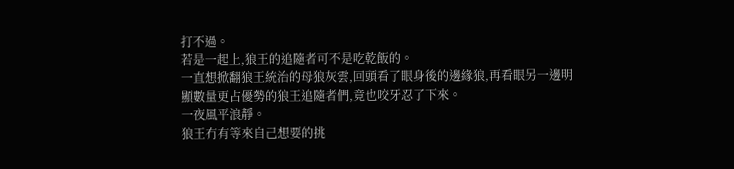打不過。
若是一起上,狼王的追隨者可不是吃乾飯的。
一直想掀翻狼王統治的母狼灰雲,回頭看了眼身後的邊緣狼,再看眼另一邊明顯數量更占優勢的狼王追隨者們,竟也咬牙忍了下來。
一夜風平浪靜。
狼王冇有等來自己想要的挑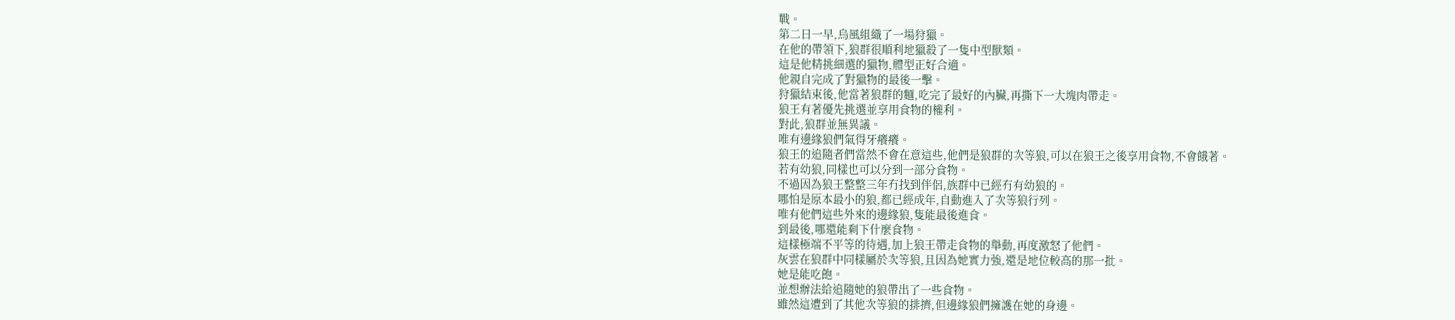戰。
第二日一早,烏風組織了一場狩獵。
在他的帶領下,狼群很順利地獵殺了一隻中型獸類。
這是他精挑細選的獵物,體型正好合適。
他親自完成了對獵物的最後一擊。
狩獵結束後,他當著狼群的麵,吃完了最好的內臟,再撕下一大塊肉帶走。
狼王有著優先挑選並享用食物的權利。
對此,狼群並無異議。
唯有邊緣狼們氣得牙癢癢。
狼王的追隨者們當然不會在意這些,他們是狼群的次等狼,可以在狼王之後享用食物,不會餓著。
若有幼狼,同樣也可以分到一部分食物。
不過因為狼王整整三年冇找到伴侶,族群中已經冇有幼狼的。
哪怕是原本最小的狼,都已經成年,自動進入了次等狼行列。
唯有他們這些外來的邊緣狼,隻能最後進食。
到最後,哪還能剩下什麼食物。
這樣極端不平等的待遇,加上狼王帶走食物的舉動,再度激怒了他們。
灰雲在狼群中同樣屬於次等狼,且因為她實力強,還是地位較高的那一批。
她是能吃飽。
並想辦法給追隨她的狼帶出了一些食物。
雖然這遭到了其他次等狼的排擠,但邊緣狼們擁護在她的身邊。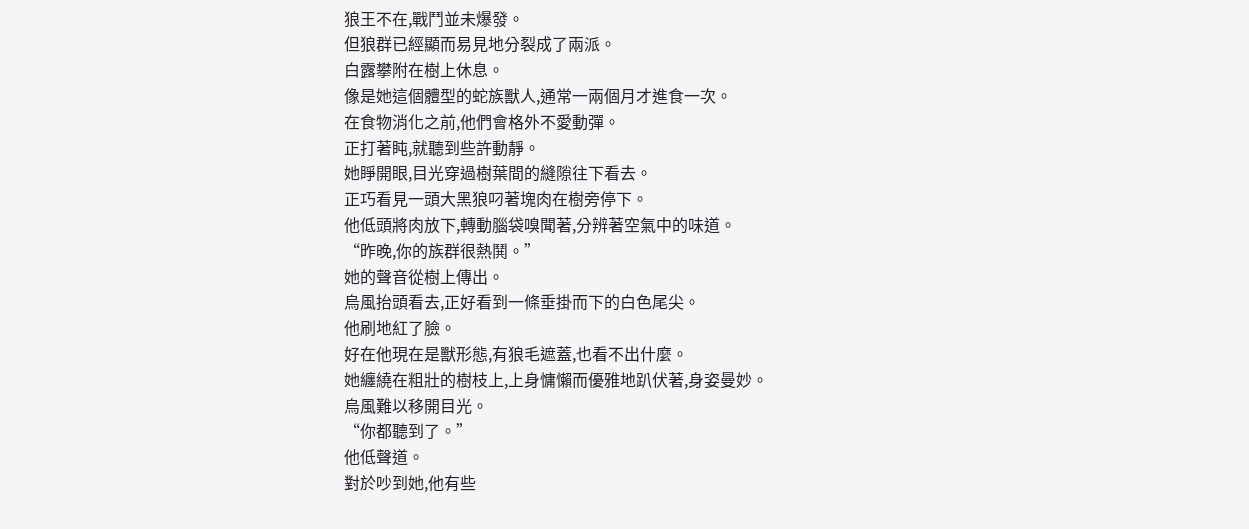狼王不在,戰鬥並未爆發。
但狼群已經顯而易見地分裂成了兩派。
白露攀附在樹上休息。
像是她這個體型的蛇族獸人,通常一兩個月才進食一次。
在食物消化之前,他們會格外不愛動彈。
正打著盹,就聽到些許動靜。
她睜開眼,目光穿過樹葉間的縫隙往下看去。
正巧看見一頭大黑狼叼著塊肉在樹旁停下。
他低頭將肉放下,轉動腦袋嗅聞著,分辨著空氣中的味道。
“昨晚,你的族群很熱鬨。”
她的聲音從樹上傳出。
烏風抬頭看去,正好看到一條垂掛而下的白色尾尖。
他刷地紅了臉。
好在他現在是獸形態,有狼毛遮蓋,也看不出什麼。
她纏繞在粗壯的樹枝上,上身慵懶而優雅地趴伏著,身姿曼妙。
烏風難以移開目光。
“你都聽到了。”
他低聲道。
對於吵到她,他有些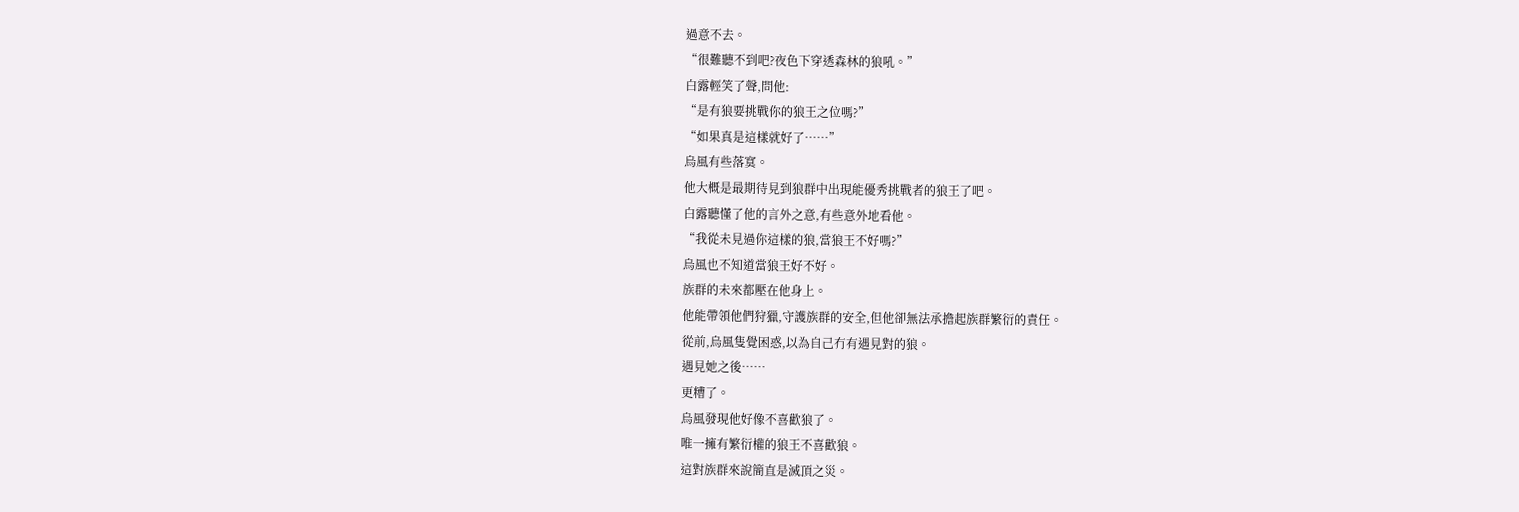過意不去。
“很難聽不到吧?夜色下穿透森林的狼吼。”
白露輕笑了聲,問他:
“是有狼要挑戰你的狼王之位嗎?”
“如果真是這樣就好了……”
烏風有些落寞。
他大概是最期待見到狼群中出現能優秀挑戰者的狼王了吧。
白露聽懂了他的言外之意,有些意外地看他。
“我從未見過你這樣的狼,當狼王不好嗎?”
烏風也不知道當狼王好不好。
族群的未來都壓在他身上。
他能帶領他們狩獵,守護族群的安全,但他卻無法承擔起族群繁衍的責任。
從前,烏風隻覺困惑,以為自己冇有遇見對的狼。
遇見她之後……
更糟了。
烏風發現他好像不喜歡狼了。
唯一擁有繁衍權的狼王不喜歡狼。
這對族群來說簡直是滅頂之災。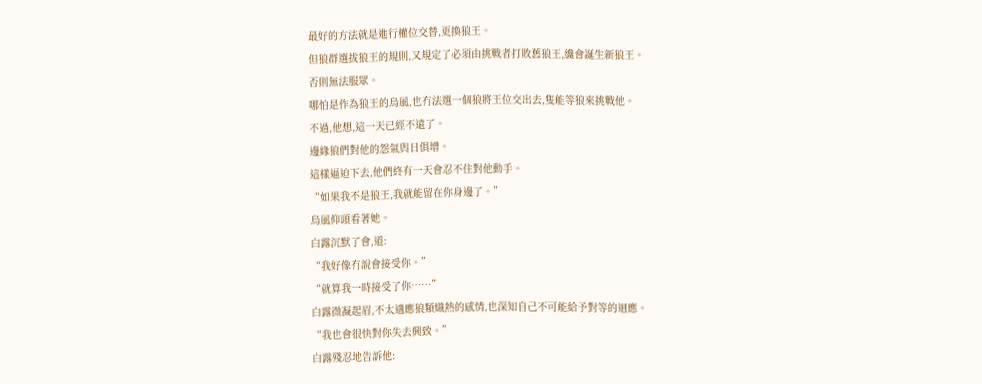最好的方法就是進行權位交替,更換狼王。
但狼群選拔狼王的規則,又規定了必須由挑戰者打敗舊狼王,纔會誕生新狼王。
否則無法服眾。
哪怕是作為狼王的烏風,也冇法選一個狼將王位交出去,隻能等狼來挑戰他。
不過,他想,這一天已經不遠了。
邊緣狼們對他的怨氣與日俱增。
這樣逼迫下去,他們終有一天會忍不住對他動手。
“如果我不是狼王,我就能留在你身邊了。”
烏風仰頭看著她。
白露沉默了會,道:
“我好像冇說會接受你。”
“就算我一時接受了你……”
白露微凝起眉,不太適應狼類熾熱的感情,也深知自己不可能給予對等的迴應。
“我也會很快對你失去興致。”
白露殘忍地告訴他: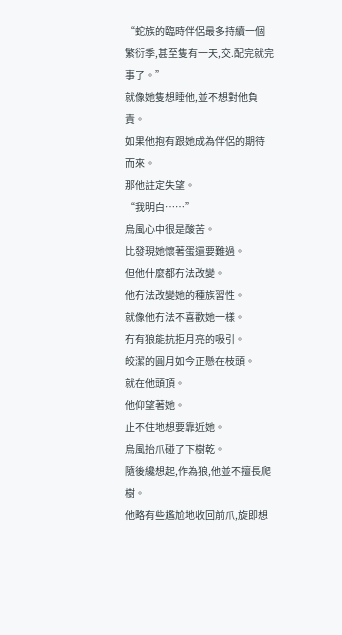“蛇族的臨時伴侶最多持續一個繁衍季,甚至隻有一天,交.配完就完事了。”
就像她隻想睡他,並不想對他負責。
如果他抱有跟她成為伴侶的期待而來。
那他註定失望。
“我明白……”
烏風心中很是酸苦。
比發現她懷著蛋還要難過。
但他什麼都冇法改變。
他冇法改變她的種族習性。
就像他冇法不喜歡她一樣。
冇有狼能抗拒月亮的吸引。
皎潔的圓月如今正懸在枝頭。
就在他頭頂。
他仰望著她。
止不住地想要靠近她。
烏風抬爪碰了下樹乾。
隨後纔想起,作為狼,他並不擅長爬樹。
他略有些尷尬地收回前爪,旋即想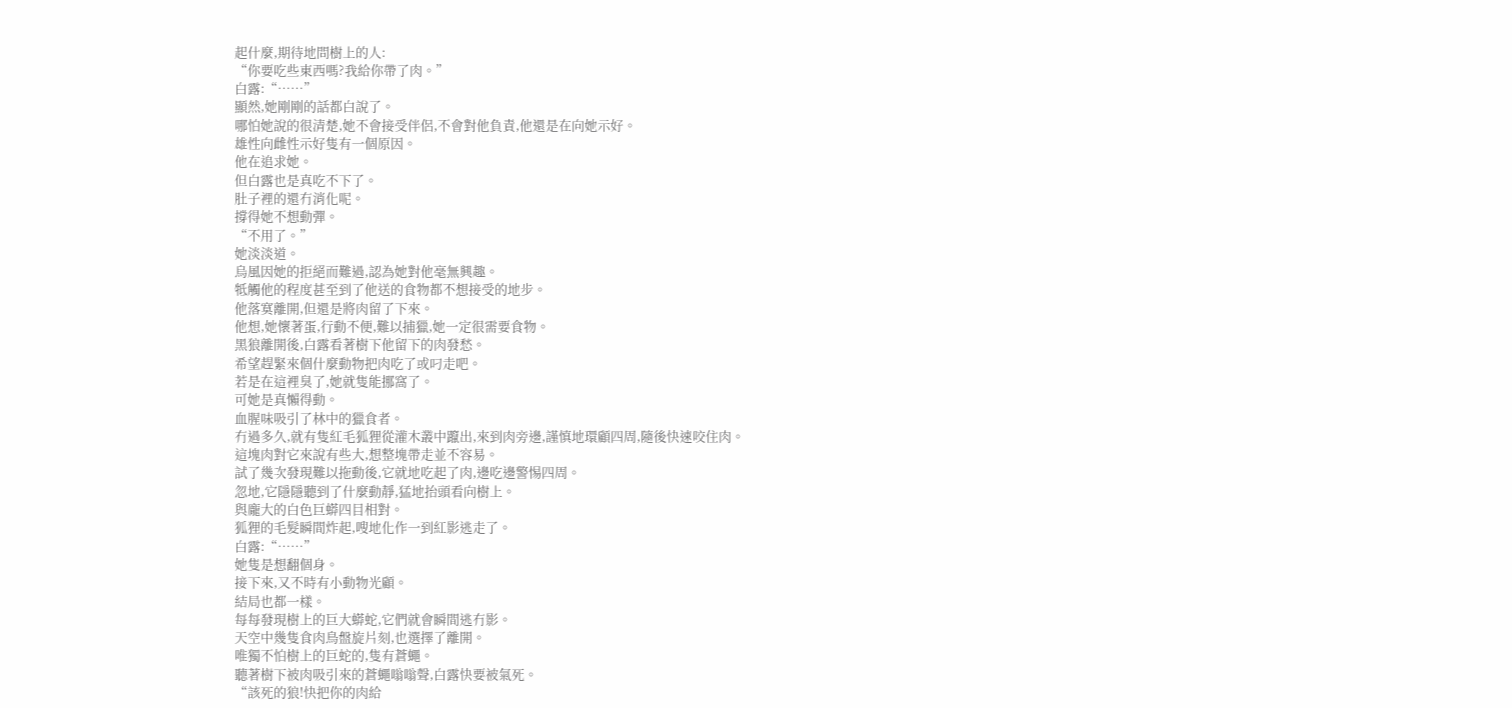起什麼,期待地問樹上的人:
“你要吃些東西嗎?我給你帶了肉。”
白露:“……”
顯然,她剛剛的話都白說了。
哪怕她說的很清楚,她不會接受伴侶,不會對他負責,他還是在向她示好。
雄性向雌性示好隻有一個原因。
他在追求她。
但白露也是真吃不下了。
肚子裡的還冇消化呢。
撐得她不想動彈。
“不用了。”
她淡淡道。
烏風因她的拒絕而難過,認為她對他毫無興趣。
牴觸他的程度甚至到了他送的食物都不想接受的地步。
他落寞離開,但還是將肉留了下來。
他想,她懷著蛋,行動不便,難以捕獵,她一定很需要食物。
黑狼離開後,白露看著樹下他留下的肉發愁。
希望趕緊來個什麼動物把肉吃了或叼走吧。
若是在這裡臭了,她就隻能挪窩了。
可她是真懶得動。
血腥味吸引了林中的獵食者。
冇過多久,就有隻紅毛狐狸從灌木叢中躥出,來到肉旁邊,謹慎地環顧四周,隨後快速咬住肉。
這塊肉對它來說有些大,想整塊帶走並不容易。
試了幾次發現難以拖動後,它就地吃起了肉,邊吃邊警惕四周。
忽地,它隱隱聽到了什麼動靜,猛地抬頭看向樹上。
與龐大的白色巨蟒四目相對。
狐狸的毛髮瞬間炸起,嗖地化作一到紅影逃走了。
白露:“……”
她隻是想翻個身。
接下來,又不時有小動物光顧。
結局也都一樣。
每每發現樹上的巨大蟒蛇,它們就會瞬間逃冇影。
天空中幾隻食肉鳥盤旋片刻,也選擇了離開。
唯獨不怕樹上的巨蛇的,隻有蒼蠅。
聽著樹下被肉吸引來的蒼蠅嗡嗡聲,白露快要被氣死。
“該死的狼!快把你的肉給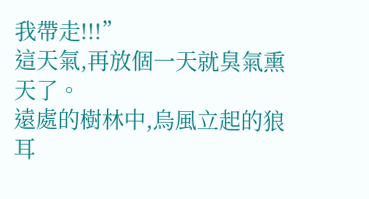我帶走!!!”
這天氣,再放個一天就臭氣熏天了。
遠處的樹林中,烏風立起的狼耳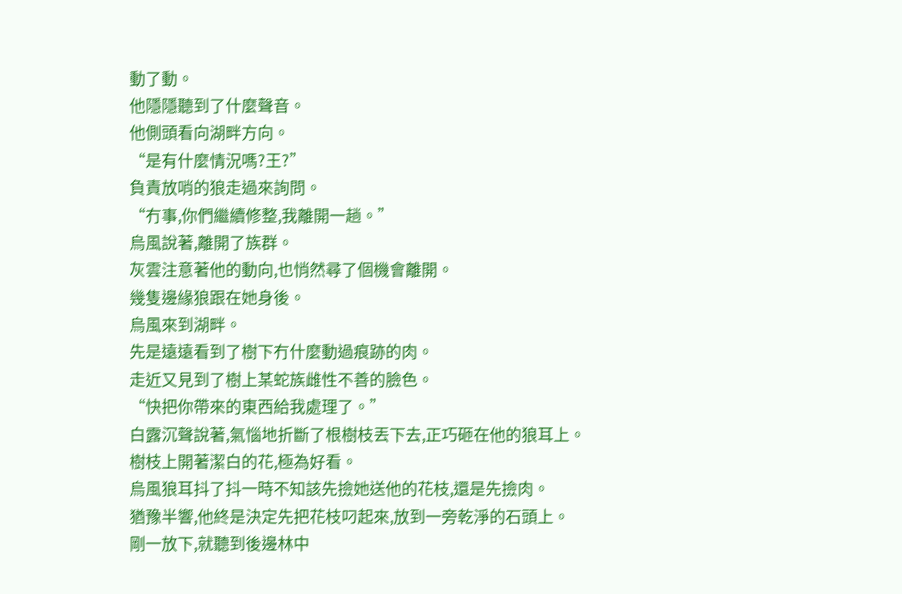動了動。
他隱隱聽到了什麼聲音。
他側頭看向湖畔方向。
“是有什麼情況嗎?王?”
負責放哨的狼走過來詢問。
“冇事,你們繼續修整,我離開一趟。”
烏風說著,離開了族群。
灰雲注意著他的動向,也悄然尋了個機會離開。
幾隻邊緣狼跟在她身後。
烏風來到湖畔。
先是遠遠看到了樹下冇什麼動過痕跡的肉。
走近又見到了樹上某蛇族雌性不善的臉色。
“快把你帶來的東西給我處理了。”
白露沉聲說著,氣惱地折斷了根樹枝丟下去,正巧砸在他的狼耳上。
樹枝上開著潔白的花,極為好看。
烏風狼耳抖了抖一時不知該先撿她送他的花枝,還是先撿肉。
猶豫半響,他終是決定先把花枝叼起來,放到一旁乾淨的石頭上。
剛一放下,就聽到後邊林中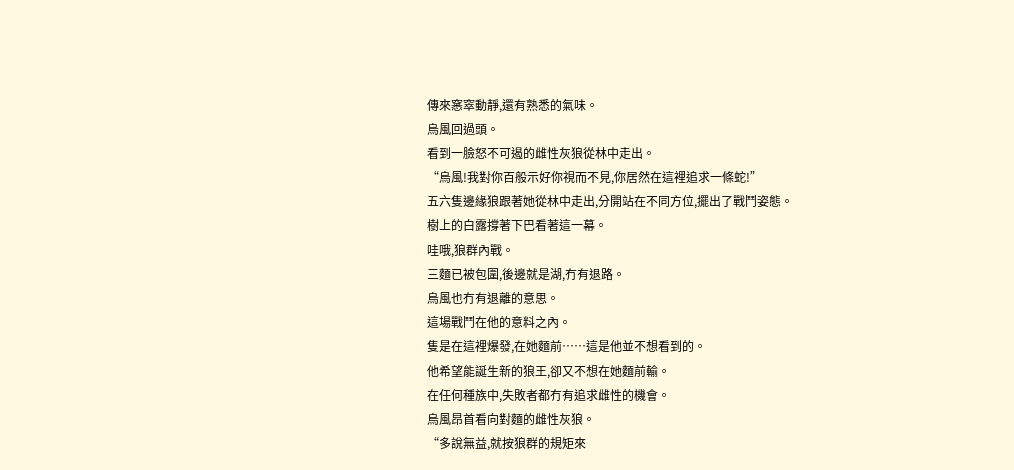傳來窸窣動靜,還有熟悉的氣味。
烏風回過頭。
看到一臉怒不可遏的雌性灰狼從林中走出。
“烏風!我對你百般示好你視而不見,你居然在這裡追求一條蛇!”
五六隻邊緣狼跟著她從林中走出,分開站在不同方位,擺出了戰鬥姿態。
樹上的白露撐著下巴看著這一幕。
哇哦,狼群內戰。
三麵已被包圍,後邊就是湖,冇有退路。
烏風也冇有退離的意思。
這場戰鬥在他的意料之內。
隻是在這裡爆發,在她麵前……這是他並不想看到的。
他希望能誕生新的狼王,卻又不想在她麵前輸。
在任何種族中,失敗者都冇有追求雌性的機會。
烏風昂首看向對麵的雌性灰狼。
“多說無益,就按狼群的規矩來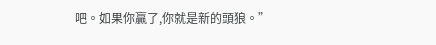吧。如果你贏了,你就是新的頭狼。”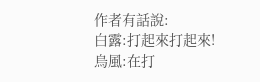作者有話說:
白露:打起來打起來!
烏風:在打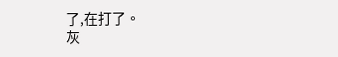了,在打了。
灰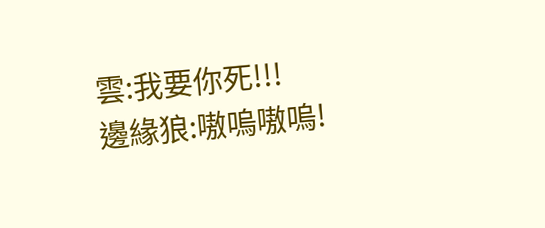雲:我要你死!!!
邊緣狼:嗷嗚嗷嗚!